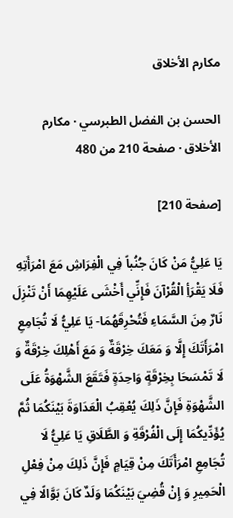مكارم الأخلاق

الحسن بن الفضل الطبرسي · مكارم الأخلاق · صفحة 210 من 480

[صفحة 210]

يَا عَلِيُّ مَنْ كَانَ جُنُباً فِي الْفِرَاشِ مَعَ امْرَأَتِهِ فَلَا يَقْرَأِ الْقُرْآنَ فَإِنِّي أَخْشَى عَلَيْهِمَا أَنْ تَنْزِلَ نَارٌ مِنَ السَّمَاءِ فَتُحْرِقَهُمَا- يَا عَلِيُّ لَا تُجَامِعِ امْرَأَتَكَ إِلَّا وَ مَعَكَ خِرْقَةٌ وَ مَعَ أَهْلِكَ خِرْقَةٌ وَ لَا تَمْسَحَا بِخِرْقَةٍ وَاحِدَةٍ فَتَقَعَ الشَّهْوَةُ عَلَى الشَّهْوَةِ فَإِنَّ ذَلِكَ يُعْقِبُ الْعَدَاوَةَ بَيْنَكُمَا ثُمَّ يُؤَدِّيكُمَا إِلَى الْفُرْقَةِ وَ الطَّلَاقِ يَا عَلِيُّ لَا تُجَامِعِ امْرَأَتَكَ مِنْ قِيَامٍ فَإِنَّ ذَلِكَ مِنْ فِعْلِ الْحَمِيرِ وَ إِنْ قُضِيَ بَيْنَكُمَا وَلَدٌ كَانَ بَوَّالًا فِي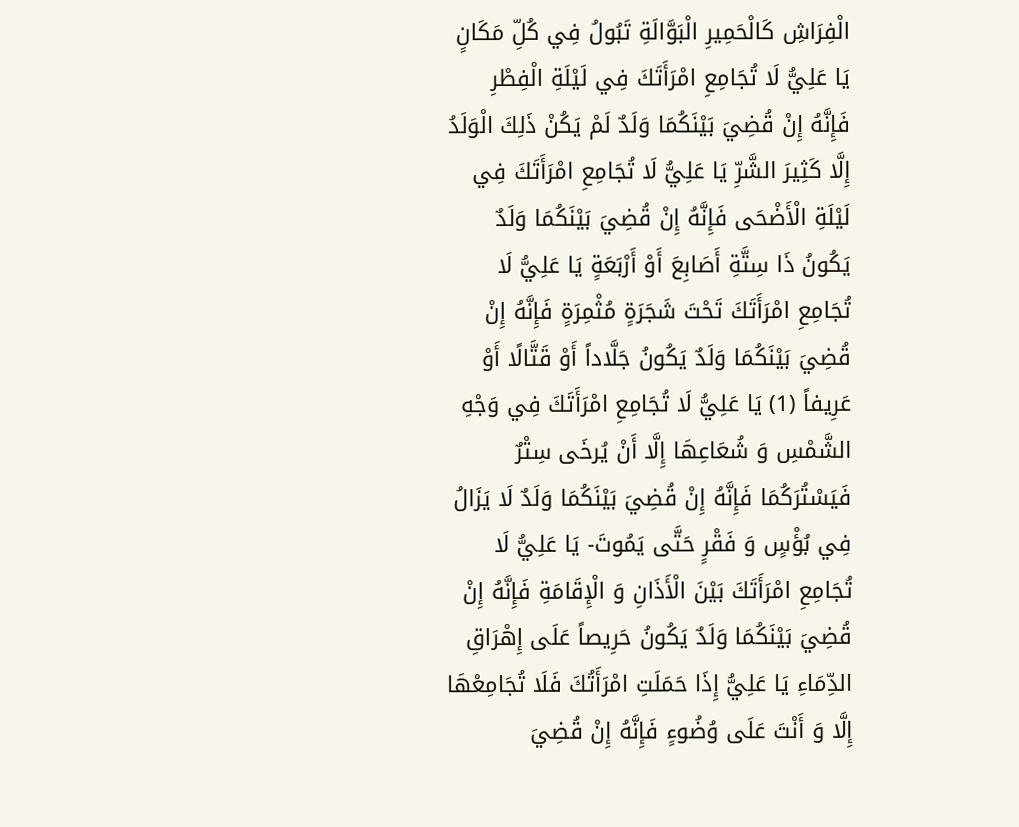الْفِرَاشِ كَالْحَمِيرِ الْبَوَّالَةِ تَبُولُ فِي كُلِّ مَكَانٍ يَا عَلِيُّ لَا تُجَامِعِ امْرَأَتَكَ فِي لَيْلَةِ الْفِطْرِ فَإِنَّهُ إِنْ قُضِيَ بَيْنَكُمَا وَلَدٌ لَمْ يَكُنْ ذَلِكَ الْوَلَدُ إِلَّا كَثِيرَ الشَّرِّ يَا عَلِيُّ لَا تُجَامِعِ امْرَأَتَكَ فِي لَيْلَةِ الْأَضْحَى فَإِنَّهُ إِنْ قُضِيَ بَيْنَكُمَا وَلَدٌ يَكُونُ ذَا سِتَّةِ أَصَابِعَ أَوْ أَرْبَعَةٍ يَا عَلِيُّ لَا تُجَامِعِ امْرَأَتَكَ تَحْتَ شَجَرَةٍ مُثْمِرَةٍ فَإِنَّهُ إِنْ قُضِيَ بَيْنَكُمَا وَلَدٌ يَكُونُ جَلَّاداً أَوْ قَتَّالًا أَوْ عَرِيفاً (1) يَا عَلِيُّ لَا تُجَامِعِ امْرَأَتَكَ فِي وَجْهِ الشَّمْسِ وَ شُعَاعِهَا إِلَّا أَنْ يُرخَى سِتْرٌ فَيَسْتُرَكُمَا فَإِنَّهُ إِنْ قُضِيَ بَيْنَكُمَا وَلَدٌ لَا يَزَالُ فِي بُؤْسٍ وَ فَقْرٍ حَتَّى يَمُوتَ- يَا عَلِيُّ لَا تُجَامِعِ امْرَأَتَكَ بَيْنَ الْأَذَانِ وَ الْإِقَامَةِ فَإِنَّهُ إِنْ قُضِيَ بَيْنَكُمَا وَلَدٌ يَكُونُ حَرِيصاً عَلَى إِهْرَاقِ الدِّمَاءِ يَا عَلِيُّ إِذَا حَمَلَتِ امْرَأَتُكَ فَلَا تُجَامِعْهَا إِلَّا وَ أَنْتَ عَلَى وُضُوءٍ فَإِنَّهُ إِنْ قُضِيَ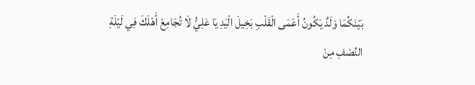بَيْنَكُمَا وَلَدٌ يَكُونُ أَعْمَى الْقَلْبِ بَخِيلَ الْيَدِ يَا عَلِيُّ لَا تُجَامِعْ أَهْلَكَ فِي لَيْلَةِ النِّصْفِ مِنْ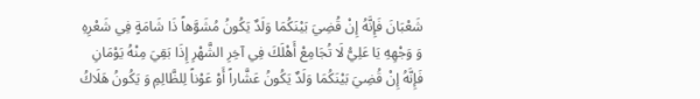شَعْبَانَ فَإِنَّهُ إِنْ قُضِيَ بَيْنَكُمَا وَلَدٌ يَكُونُ مُشَوَّهاً ذَا شَامَةٍ فِي شَعْرِهِ وَ وَجْهِهِ يَا عَلِيُّ لَا تُجَامِعْ أَهْلَكَ فِي آخِرِ الشَّهْرِ إِذَا بَقِيَ مِنْهُ يَوْمَانِ فَإِنَّهُ إِنْ قُضِيَ بَيْنَكُمَا وَلَدٌ يَكُونُ عَشَّاراً أَوْ عَوْناً لِلظَّالِمِ وَ يَكُونُ هَلَاكُ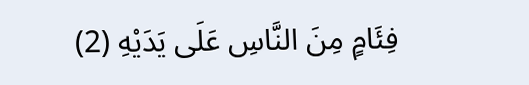فِئَامٍ مِنَ النَّاسِ عَلَى يَدَيْهِ (2)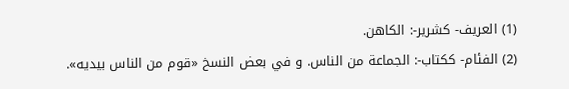(1) العريف- كشرير-: الكاهن.
(2) الفئام- ككتاب-: الجماعة من الناس. و في بعض النسخ «قوم من الناس بيديه».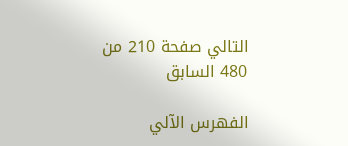التالي صفحة 210 من 480 السابق

الفهرس الآلي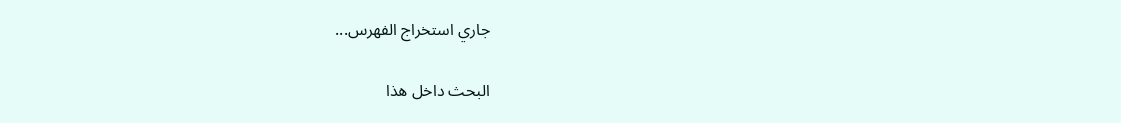جاري استخراج الفهرس...

البحث داخل هذا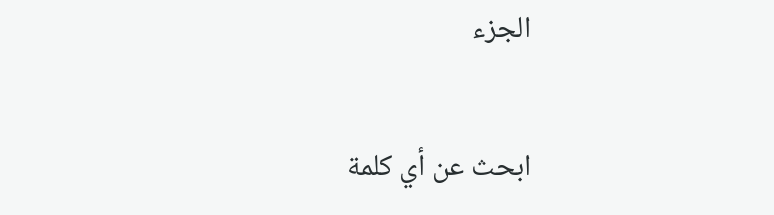الجزء

ابحث عن أي كلمة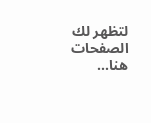لتظهر لك الصفحات هنا...